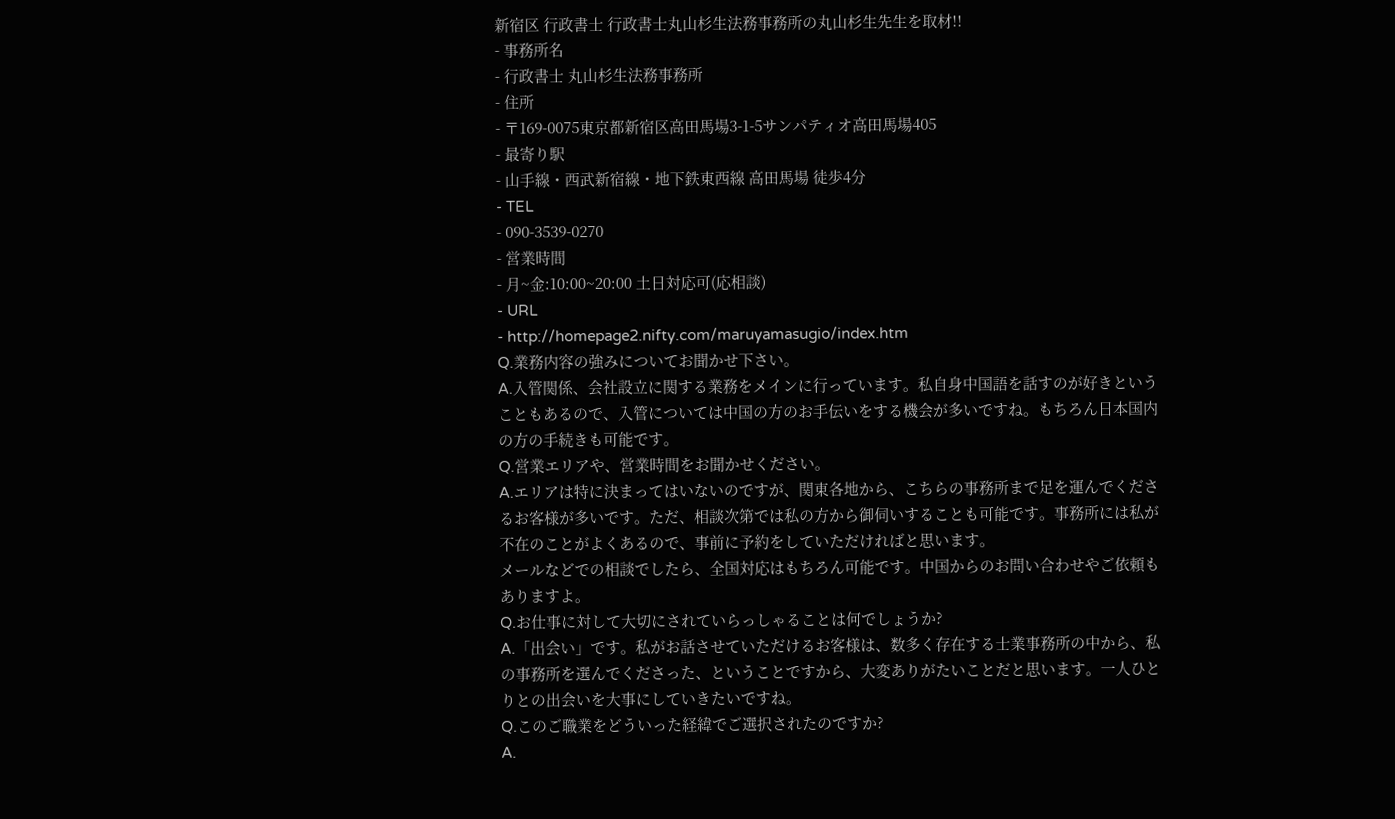新宿区 行政書士 行政書士丸山杉生法務事務所の丸山杉生先生を取材!!
- 事務所名
- 行政書士 丸山杉生法務事務所
- 住所
- 〒169-0075東京都新宿区高田馬場3-1-5サンパティオ高田馬場405
- 最寄り駅
- 山手線・西武新宿線・地下鉄東西線 高田馬場 徒歩4分
- TEL
- 090-3539-0270
- 営業時間
- 月~金:10:00~20:00 土日対応可(応相談)
- URL
- http://homepage2.nifty.com/maruyamasugio/index.htm
Q.業務内容の強みについてお聞かせ下さい。
A.入管関係、会社設立に関する業務をメインに行っています。私自身中国語を話すのが好きということもあるので、入管については中国の方のお手伝いをする機会が多いですね。もちろん日本国内の方の手続きも可能です。
Q.営業エリアや、営業時間をお聞かせください。
A.エリアは特に決まってはいないのですが、関東各地から、こちらの事務所まで足を運んでくださるお客様が多いです。ただ、相談次第では私の方から御伺いすることも可能です。事務所には私が不在のことがよくあるので、事前に予約をしていただければと思います。
メールなどでの相談でしたら、全国対応はもちろん可能です。中国からのお問い合わせやご依頼もありますよ。
Q.お仕事に対して大切にされていらっしゃることは何でしょうか?
A.「出会い」です。私がお話させていただけるお客様は、数多く存在する士業事務所の中から、私の事務所を選んでくださった、ということですから、大変ありがたいことだと思います。一人ひとりとの出会いを大事にしていきたいですね。
Q.このご職業をどういった経緯でご選択されたのですか?
A.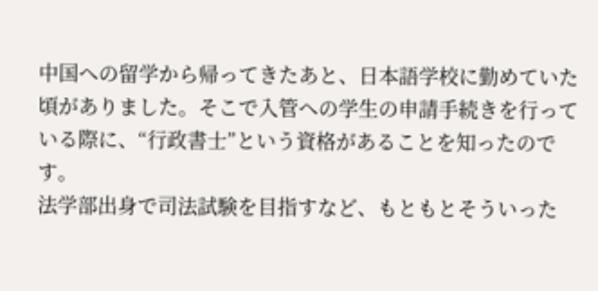中国への留学から帰ってきたあと、日本語学校に勤めていた頃がありました。そこで入管への学生の申請手続きを行っている際に、“行政書士”という資格があることを知ったのです。
法学部出身で司法試験を目指すなど、もともとそういった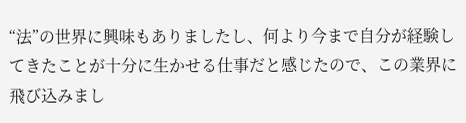“法”の世界に興味もありましたし、何より今まで自分が経験してきたことが十分に生かせる仕事だと感じたので、この業界に飛び込みまし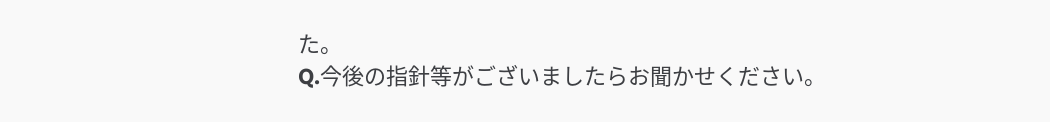た。
Q.今後の指針等がございましたらお聞かせください。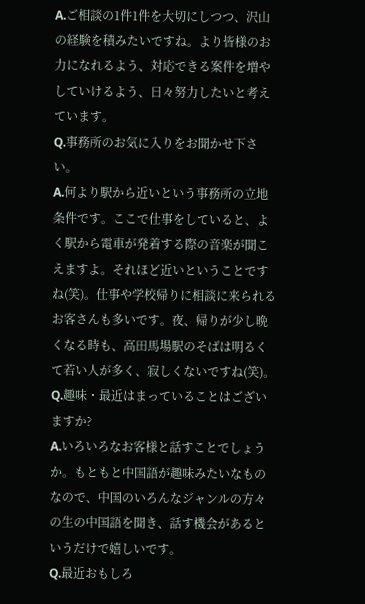A.ご相談の1件1件を大切にしつつ、沢山の経験を積みたいですね。より皆様のお力になれるよう、対応できる案件を増やしていけるよう、日々努力したいと考えています。
Q.事務所のお気に入りをお聞かせ下さい。
A.何より駅から近いという事務所の立地条件です。ここで仕事をしていると、よく駅から電車が発着する際の音楽が聞こえますよ。それほど近いということですね(笑)。仕事や学校帰りに相談に来られるお客さんも多いです。夜、帰りが少し晩くなる時も、高田馬場駅のそばは明るくて若い人が多く、寂しくないですね(笑)。
Q.趣味・最近はまっていることはございますか?
A.いろいろなお客様と話すことでしょうか。もともと中国語が趣味みたいなものなので、中国のいろんなジャンルの方々の生の中国語を聞き、話す機会があるというだけで嬉しいです。
Q.最近おもしろ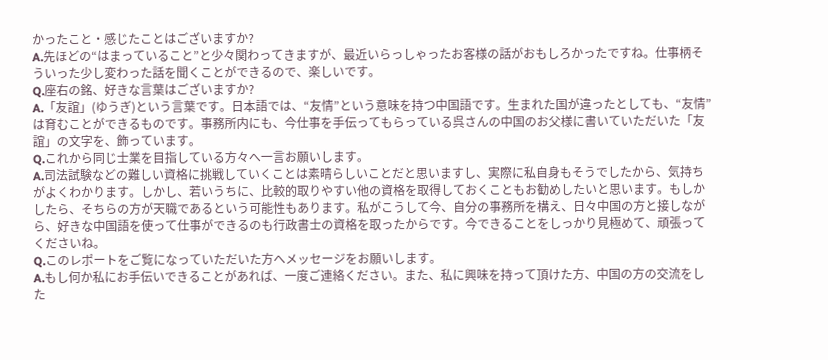かったこと・感じたことはございますか?
A.先ほどの“はまっていること”と少々関わってきますが、最近いらっしゃったお客様の話がおもしろかったですね。仕事柄そういった少し変わった話を聞くことができるので、楽しいです。
Q.座右の銘、好きな言葉はございますか?
A.「友誼」(ゆうぎ)という言葉です。日本語では、“友情”という意味を持つ中国語です。生まれた国が違ったとしても、“友情”は育むことができるものです。事務所内にも、今仕事を手伝ってもらっている呉さんの中国のお父様に書いていただいた「友誼」の文字を、飾っています。
Q.これから同じ士業を目指している方々へ一言お願いします。
A.司法試験などの難しい資格に挑戦していくことは素晴らしいことだと思いますし、実際に私自身もそうでしたから、気持ちがよくわかります。しかし、若いうちに、比較的取りやすい他の資格を取得しておくこともお勧めしたいと思います。もしかしたら、そちらの方が天職であるという可能性もあります。私がこうして今、自分の事務所を構え、日々中国の方と接しながら、好きな中国語を使って仕事ができるのも行政書士の資格を取ったからです。今できることをしっかり見極めて、頑張ってくださいね。
Q.このレポートをご覧になっていただいた方へメッセージをお願いします。
A.もし何か私にお手伝いできることがあれば、一度ご連絡ください。また、私に興味を持って頂けた方、中国の方の交流をした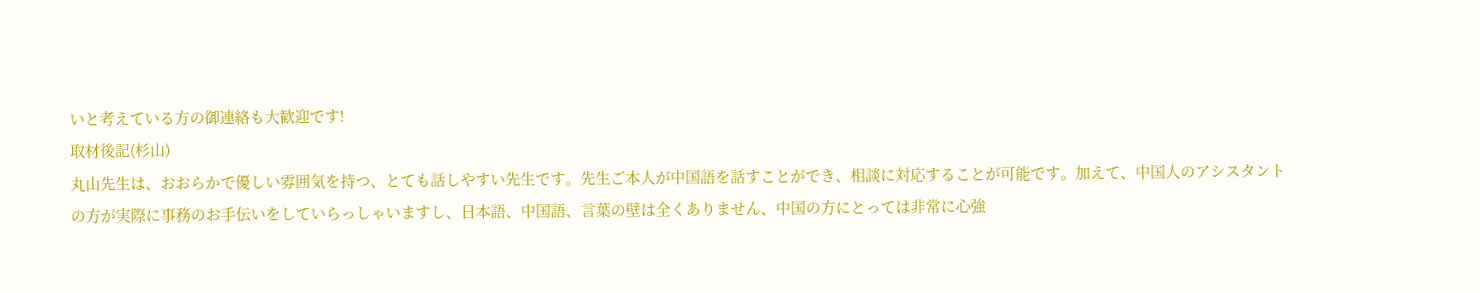いと考えている方の御連絡も大歓迎です!
取材後記(杉山)
丸山先生は、おおらかで優しい雰囲気を持つ、とても話しやすい先生です。先生ご本人が中国語を話すことができ、相談に対応することが可能です。加えて、中国人のアシスタントの方が実際に事務のお手伝いをしていらっしゃいますし、日本語、中国語、言葉の壁は全くありません、中国の方にとっては非常に心強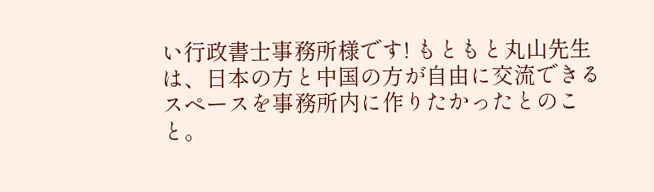い行政書士事務所様です! もともと丸山先生は、日本の方と中国の方が自由に交流できるスペースを事務所内に作りたかったとのこと。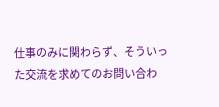仕事のみに関わらず、そういった交流を求めてのお問い合わ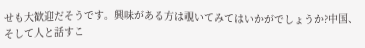せも大歓迎だそうです。興味がある方は覗いてみてはいかがでしょうか?中国、そして人と話すこ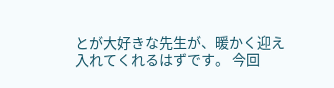とが大好きな先生が、暖かく迎え入れてくれるはずです。 今回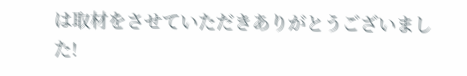は取材をさせていただきありがとうございました!